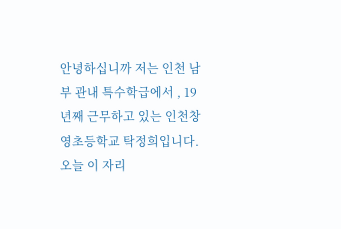안녕하십니까 저는 인천 남부 관내 특수학급에서 , 19년째 근무하고 있는 인천창영초등학교 탁정희입니다. 오늘 이 자리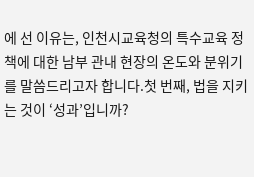에 선 이유는, 인천시교육청의 특수교육 정책에 대한 남부 관내 현장의 온도와 분위기를 말씀드리고자 합니다.첫 번째, 법을 지키는 것이 ‘성과’입니까?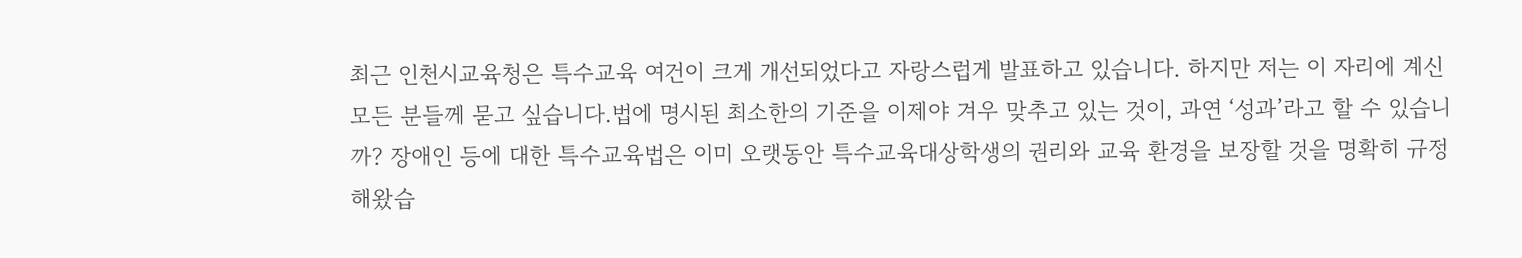최근 인천시교육청은 특수교육 여건이 크게 개선되었다고 자랑스럽게 발표하고 있습니다. 하지만 저는 이 자리에 계신 모든 분들께 묻고 싶습니다.법에 명시된 최소한의 기준을 이제야 겨우 맞추고 있는 것이, 과연 ‘성과’라고 할 수 있습니까? 장애인 등에 대한 특수교육법은 이미 오랫동안 특수교육대상학생의 권리와 교육 환경을 보장할 것을 명확히 규정해왔습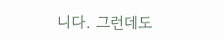니다. 그런데도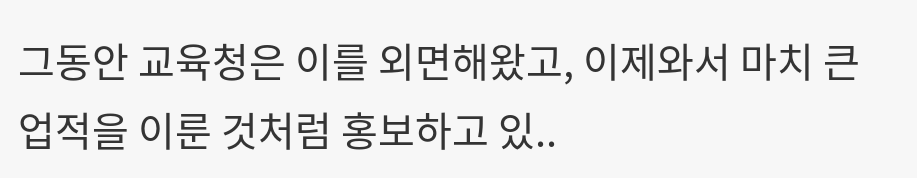그동안 교육청은 이를 외면해왔고, 이제와서 마치 큰 업적을 이룬 것처럼 홍보하고 있..